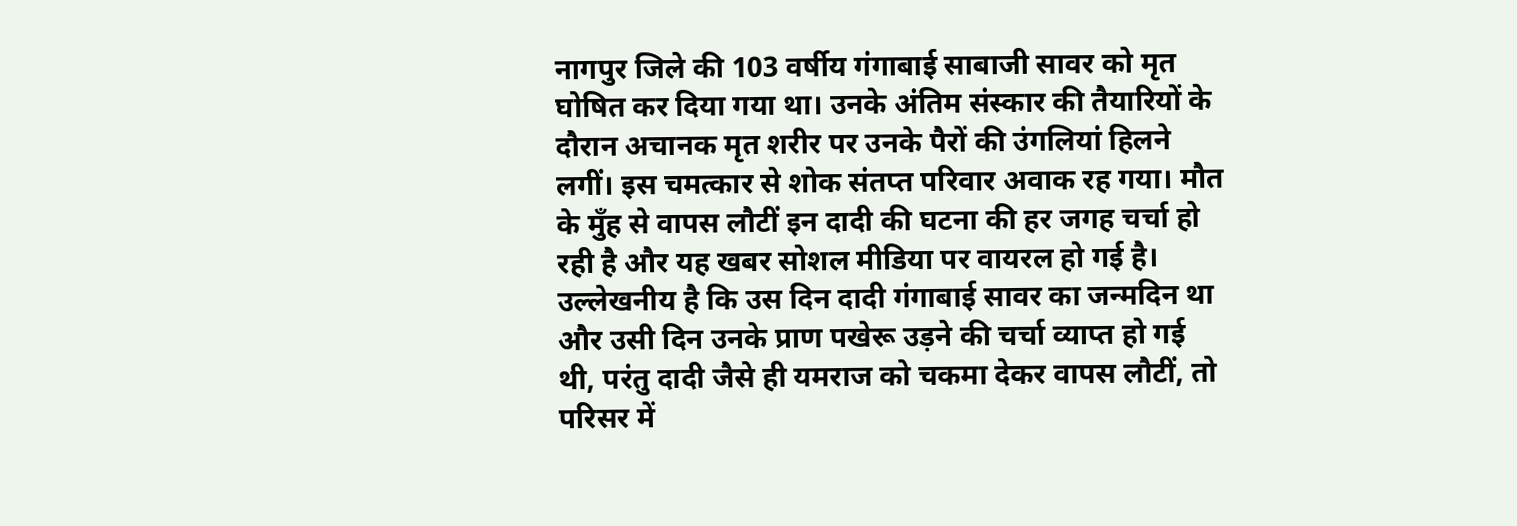नागपुर जिले की 103 वर्षीय गंगाबाई साबाजी सावर को मृत घोषित कर दिया गया था। उनके अंतिम संस्कार की तैयारियों के दौरान अचानक मृत शरीर पर उनके पैरों की उंगलियां हिलने लगीं। इस चमत्कार से शोक संतप्त परिवार अवाक रह गया। मौत के मुँह से वापस लौटीं इन दादी की घटना की हर जगह चर्चा हो रही है और यह खबर सोशल मीडिया पर वायरल हो गई है। उल्लेखनीय है कि उस दिन दादी गंगाबाई सावर का जन्मदिन था और उसी दिन उनके प्राण पखेरू उड़ने की चर्चा व्याप्त हो गई थी, परंतु दादी जैसे ही यमराज को चकमा देकर वापस लौटीं, तो परिसर में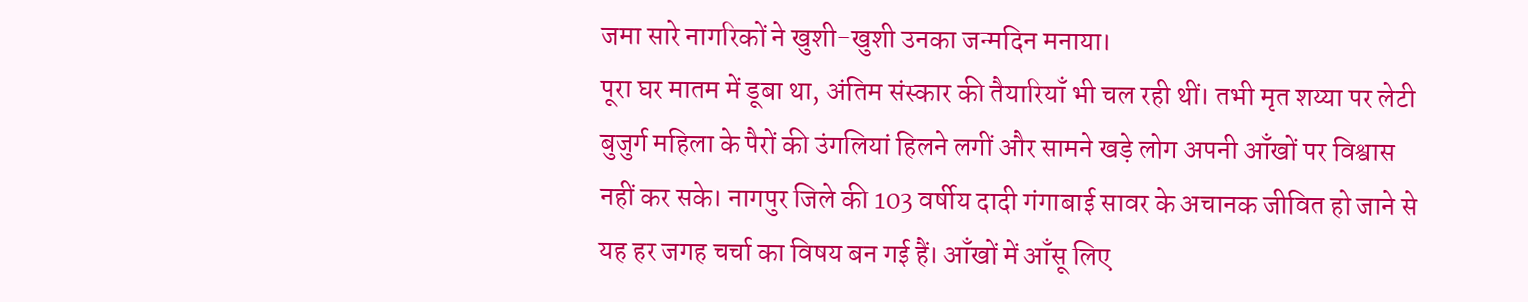जमा सारे नागरिकों ने खुशी-खुशी उनका जन्मदिन मनाया।
पूरा घर मातम में डूबा था, अंतिम संस्कार की तैयारियाँ भी चल रही थीं। तभी मृत शय्या पर लेटी बुजुर्ग महिला के पैरों की उंगलियां हिलने लगीं और सामने खड़े लोग अपनी आँखों पर विश्वास नहीं कर सके। नागपुर जिले की 103 वर्षीय दादी गंगाबाई सावर के अचानक जीवित हो जाने से यह हर जगह चर्चा का विषय बन गई हैं। आँखों में आँसू लिए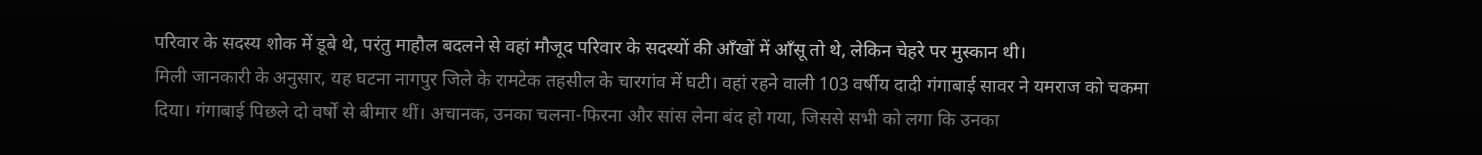परिवार के सदस्य शोक में डूबे थे, परंतु माहौल बदलने से वहां मौजूद परिवार के सदस्यों की आँखों में आँसू तो थे, लेकिन चेहरे पर मुस्कान थी।
मिली जानकारी के अनुसार, यह घटना नागपुर जिले के रामटेक तहसील के चारगांव में घटी। वहां रहने वाली 103 वर्षीय दादी गंगाबाई सावर ने यमराज को चकमा दिया। गंगाबाई पिछले दो वर्षों से बीमार थीं। अचानक, उनका चलना-फिरना और सांस लेना बंद हो गया, जिससे सभी को लगा कि उनका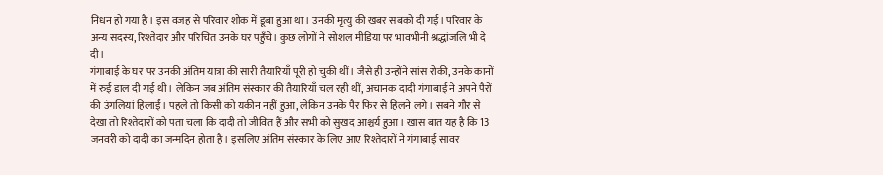निधन हो गया है। इस वजह से परिवार शोक में डूबा हुआ था। उनकी मृत्यु की खबर सबको दी गई। परिवार के अन्य सदस्य, रिश्तेदार और परिचित उनके घर पहुँचे। कुछ लोगों ने सोशल मीडिया पर भावभीनी श्रद्धांजलि भी दे दी।
गंगाबाई के घर पर उनकी अंतिम यात्रा की सारी तैयारियाँ पूरी हो चुकी थीं। जैसे ही उन्होंने सांस रोकी, उनके कानों में रुई डाल दी गई थी। लेकिन जब अंतिम संस्कार की तैयारियाँ चल रही थीं, अचानक दादी गंगाबाई ने अपने पैरों की उंगलियां हिलाईं। पहले तो किसी को यकीन नहीं हुआ, लेकिन उनके पैर फिर से हिलने लगे। सबने गौर से देखा तो रिश्तेदारों को पता चला कि दादी तो जीवित हैं और सभी को सुखद आश्चर्य हुआ। खास बात यह है कि 13 जनवरी को दादी का जन्मदिन होता है। इसलिए अंतिम संस्कार के लिए आए रिश्तेदारों ने गंगाबाई सावर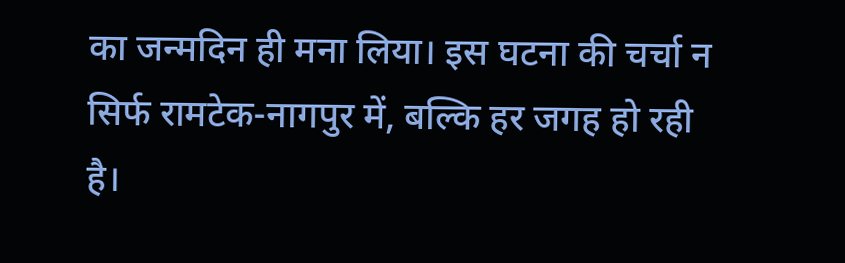का जन्मदिन ही मना लिया। इस घटना की चर्चा न सिर्फ रामटेक-नागपुर में, बल्कि हर जगह हो रही है।